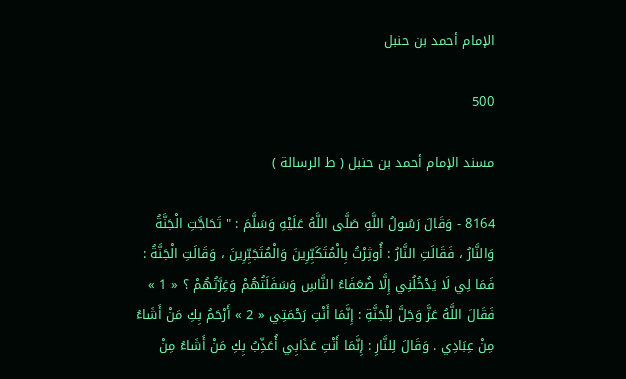الإمام أحمد بن حنبل

500

مسند الإمام أحمد بن حنبل ( ط الرسالة )

8164 - وَقَالَ رَسُولُ اللَّهِ صَلَّى اللَّهُ عَلَيْهِ وَسَلَّمَ : " تَحَاجَّتِ الْجَنَّةُ وَالنَّارُ ، فَقَالَتِ النَّارُ : أُوثِرْتُ بِالْمُتَكَبِّرِينَ وَالْمُتَجَبِّرِينَ ، وَقَالَتِ الْجَنَّةُ : فَمَا لِي لَا يَدْخُلُنِي إِلَّا ضُعَفَاءُ النَّاسِ وَسَفَلَتُهُمْ وَغِرَّتُهُمْ ؟ « 1 » فَقَالَ اللَّهُ عَزَّ وَجَلَّ لِلْجَنَّةِ : إِنَّمَا أَنْتِ رَحْمَتِي « 2 » أَرْحَمُ بِكِ مَنْ أَشَاءُ مِنْ عِبَادِي . وَقَالَ لِلنَّارِ : إِنَّمَا أَنْتِ عَذَابِي أُعَذِّبُ بِكِ مَنْ أَشَاءُ مِنْ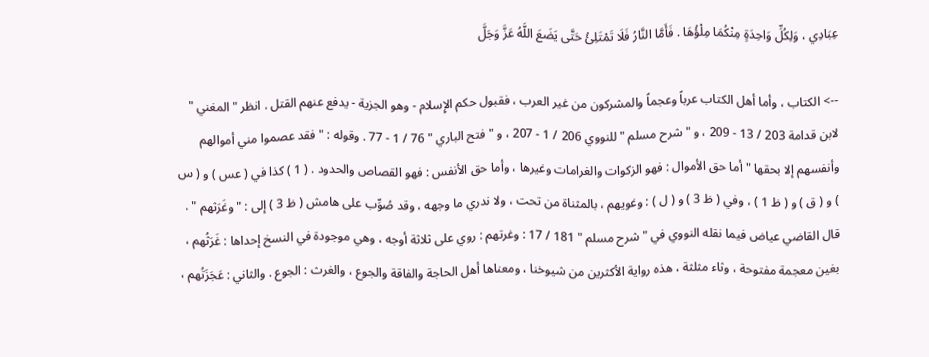عِبَادِي ، وَلِكُلِّ وَاحِدَةٍ مِنْكُمَا مِلْؤُهَا . فَأَمَّا النَّارُ فَلَا تَمْتَلِئُ حَتَّى يَضَعَ اللَّهُ عَزَّ وَجَلَّ

--> الكتاب ، وأما أهل الكتاب عرباً وعجماً والمشركون من غير العرب ، فقبول حكم الإِسلام - وهو الجزية - يدفع عنهم القتل . انظر " المغني " لابن قدامة 203 / 13 - 209 ، و " شرح مسلم " للنووي 206 / 1 - 207 ، و " فتح الباري " 76 / 1 - 77 . وقوله : " فقد عصموا مني أموالهم وأنفسهم إلا بحقها " أما حق الأموال : فهو الزكوات والغرامات وغيرها ، وأما حق الأنفس : فهو القصاص والحدود . ( 1 ) كذا في ( عس ) و ( س ) و ( ق ) و ( ظ 1 ) ، وفي ( ظ 3 ) و ( ل ) : وغويهم ، بالمثناة من تحت ، ولا ندري ما وجهه ، وقد صُوِّب على هامش ( ظ 3 ) إلى : " وغَرَثهم " . قال القاضي عياض فيما نقله النووي في " شرح مسلم " 181 / 17 : وغرتهم : روي على ثلاثة أوجه ، وهي موجودة في النسخ إحداها : غَرَثُهم ، بغين معجمة مفتوحة ، وثاء مثلثة ، هذه رواية الأكثرين من شيوخنا ، ومعناها أهل الحاجة والفاقة والجوع ، والغرث : الجوع . والثاني : عَجَزَتُهم ،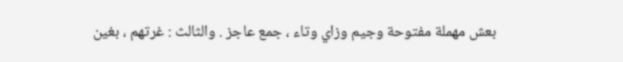بعش مهملة مفتوحة وجيم وزاي وتاء ، جمع عاجز . والثالث : غرتهم ، بغين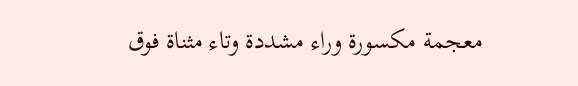معجمة مكسورة وراء مشددة وتاء مثناة فوق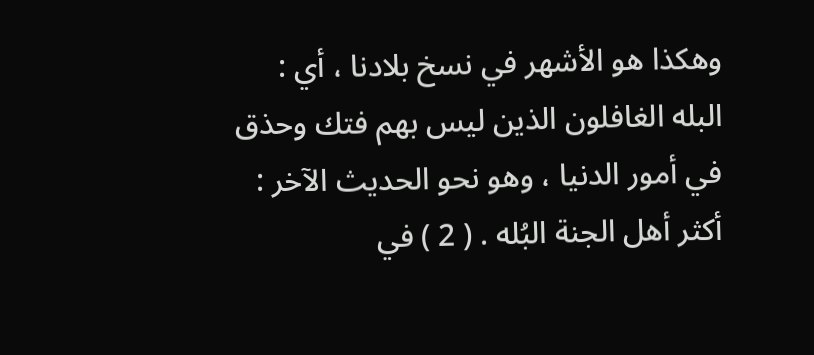وهكذا هو الأشهر في نسخ بلادنا ، أي : البله الغافلون الذين ليس بهم فتك وحذق في أمور الدنيا ، وهو نحو الحديث الآخر : أكثر أهل الجنة البُله . ( 2 ) في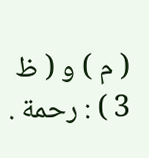( م ) و ( ظ 3 ) : رحمة .